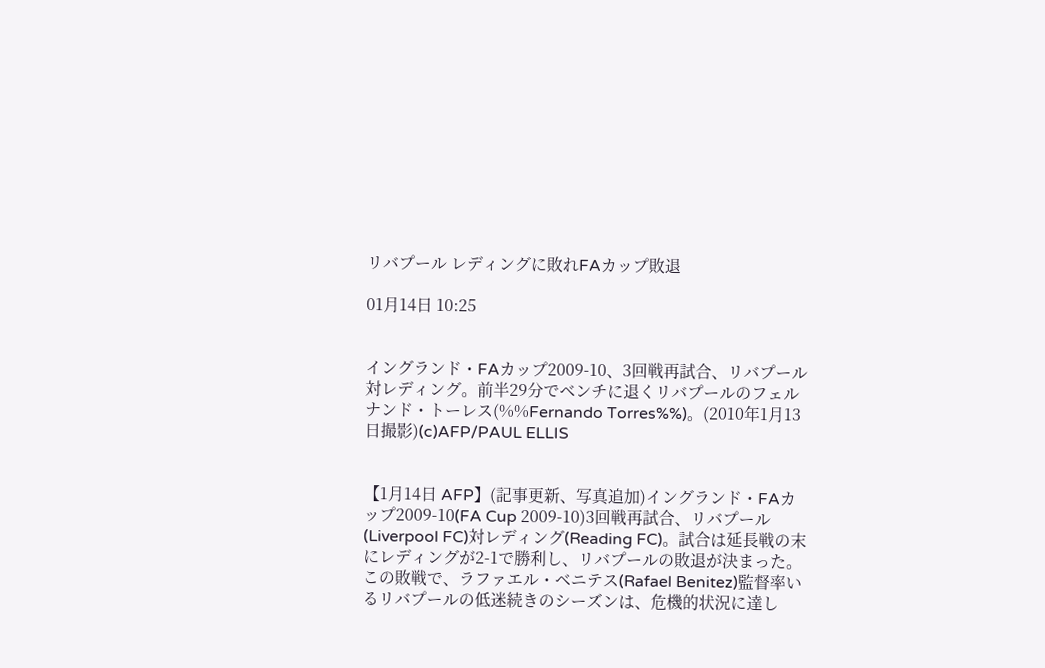リバプール レディングに敗れFAカップ敗退

01月14日 10:25


イングランド・FAカップ2009-10、3回戦再試合、リバプール対レディング。前半29分でベンチに退くリバプールのフェルナンド・トーレス(%%Fernando Torres%%)。(2010年1月13日撮影)(c)AFP/PAUL ELLIS


【1月14日 AFP】(記事更新、写真追加)イングランド・FAカップ2009-10(FA Cup 2009-10)3回戦再試合、リバプール(Liverpool FC)対レディング(Reading FC)。試合は延長戦の末にレディングが2-1で勝利し、リバプールの敗退が決まった。  この敗戦で、ラファエル・ベニテス(Rafael Benitez)監督率いるリバプールの低迷続きのシーズンは、危機的状況に達し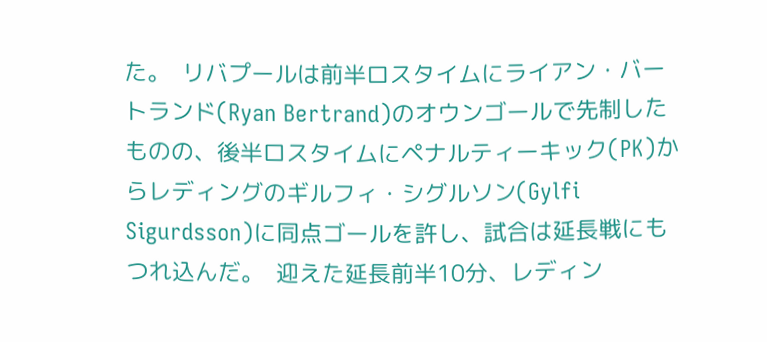た。  リバプールは前半ロスタイムにライアン・バートランド(Ryan Bertrand)のオウンゴールで先制したものの、後半ロスタイムにペナルティーキック(PK)からレディングのギルフィ・シグルソン(Gylfi Sigurdsson)に同点ゴールを許し、試合は延長戦にもつれ込んだ。  迎えた延長前半10分、レディン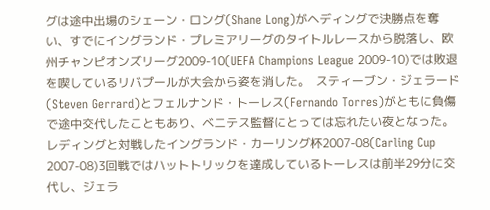グは途中出場のシェーン・ロング(Shane Long)がヘディングで決勝点を奪い、すでにイングランド・プレミアリーグのタイトルレースから脱落し、欧州チャンピオンズリーグ2009-10(UEFA Champions League 2009-10)では敗退を喫しているリバプールが大会から姿を消した。  スティーブン・ジェラード(Steven Gerrard)とフェルナンド・トーレス(Fernando Torres)がともに負傷で途中交代したこともあり、ベニテス監督にとっては忘れたい夜となった。  レディングと対戦したイングランド・カーリング杯2007-08(Carling Cup 2007-08)3回戦ではハットトリックを達成しているトーレスは前半29分に交代し、ジェラ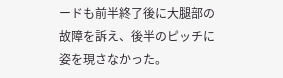ードも前半終了後に大腿部の故障を訴え、後半のピッチに姿を現さなかった。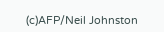(c)AFP/Neil Johnston